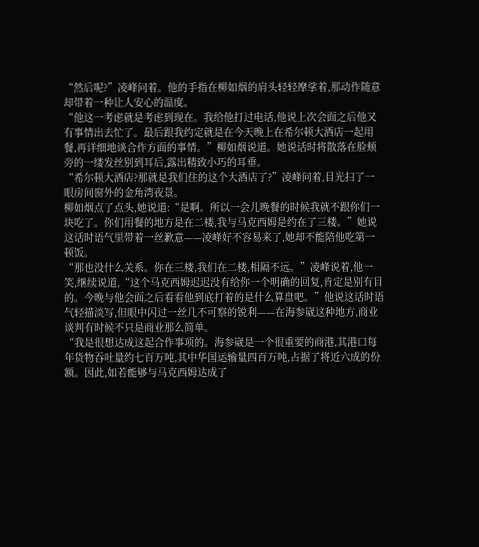“然后呢?”凌峰问着。他的手指在柳如烟的肩头轻轻摩挲着,那动作随意却带着一种让人安心的温度。
“他这一考虑就是考虑到现在。我给他打过电话,他说上次会面之后他又有事情出去忙了。最后跟我约定就是在今天晚上在希尔顿大酒店一起用餐,再详细地谈合作方面的事情。”柳如烟说道。她说话时将散落在脸颊旁的一缕发丝别到耳后,露出精致小巧的耳垂。
“希尔顿大酒店?那就是我们住的这个大酒店了?”凌峰问着,目光扫了一眼房间窗外的金角湾夜景。
柳如烟点了点头,她说道:“是啊。所以一会儿晚餐的时候我就不跟你们一块吃了。你们用餐的地方是在二楼,我与马克西姆是约在了三楼。”她说这话时语气里带着一丝歉意——凌峰好不容易来了,她却不能陪他吃第一顿饭。
“那也没什么关系。你在三楼,我们在二楼,相隔不远。”凌峰说着,他一笑,继续说道,“这个马克西姆迟迟没有给你一个明确的回复,肯定是别有目的。今晚与他会面之后看看他到底打着的是什么算盘吧。”他说这话时语气轻描淡写,但眼中闪过一丝几不可察的锐利——在海参崴这种地方,商业谈判有时候不只是商业那么简单。
“我是很想达成这起合作事项的。海参崴是一个很重要的商港,其港口每年货物吞吐量约七百万吨,其中华国运输量四百万吨,占据了将近六成的份额。因此,如若能够与马克西姆达成了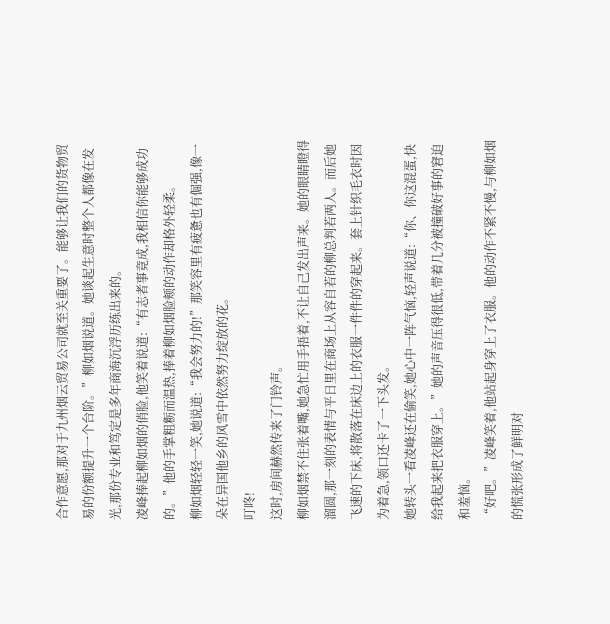合作意愿,那对于九州烟云贸易公司就至关重要了。能够让我们的货物贸易的份额提升一个台阶。”柳如烟说道。她谈起生意时整个人都像在发光,那份专业和笃定是多年商海沉浮历练出来的。
凌峰捧起柳如烟的俏脸,他笑着说道:“有志者事竟成,我相信你能够成功的。”他的手掌粗粝而温热,捧着柳如烟脸颊的动作却格外轻柔。
柳如烟轻轻一笑,她说道:“我会努力的!”那笑容里有疲惫也有倔强,像一朵在异国他乡的风雪中依然努力绽放的花。
叮咚!
这时,房间赫然传来了门铃声。
柳如烟禁不住张着嘴,她急忙用手捂着,不让自己发出声来。她的眼睛瞪得溜圆,那一刻的表情与平日里在商场上从容自若的柳总判若两人。而后她飞速的下床,将散落在床边上的衣服一件件的穿起来。套上针织毛衣时因为着急,领口还卡了一下头发。
她转头一看凌峰还在偷笑,她心中一阵气恼,轻声说道:“你、你这混蛋,快给我起来把衣服穿上。”她的声音压得很低,带着几分被撞破好事的窘迫和羞恼。
“好吧。”凌峰笑着,他站起身穿上了衣服。他的动作不紧不慢,与柳如烟的慌张形成了鲜明对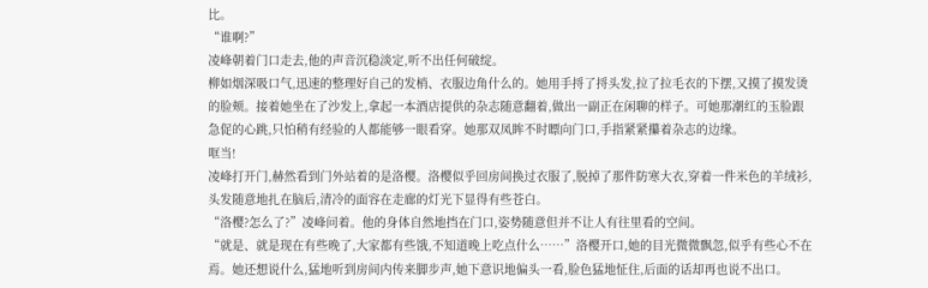比。
“谁啊?”
凌峰朝着门口走去,他的声音沉稳淡定,听不出任何破绽。
柳如烟深吸口气,迅速的整理好自己的发梢、衣服边角什么的。她用手捋了捋头发,拉了拉毛衣的下摆,又摸了摸发烫的脸颊。接着她坐在了沙发上,拿起一本酒店提供的杂志随意翻着,做出一副正在闲聊的样子。可她那潮红的玉脸跟急促的心跳,只怕稍有经验的人都能够一眼看穿。她那双凤眸不时瞟向门口,手指紧紧攥着杂志的边缘。
哐当!
凌峰打开门,赫然看到门外站着的是洛樱。洛樱似乎回房间换过衣服了,脱掉了那件防寒大衣,穿着一件米色的羊绒衫,头发随意地扎在脑后,清冷的面容在走廊的灯光下显得有些苍白。
“洛樱?怎么了?”凌峰问着。他的身体自然地挡在门口,姿势随意但并不让人有往里看的空间。
“就是、就是现在有些晚了,大家都有些饿,不知道晚上吃点什么……”洛樱开口,她的目光微微飘忽,似乎有些心不在焉。她还想说什么,猛地听到房间内传来脚步声,她下意识地偏头一看,脸色猛地怔住,后面的话却再也说不出口。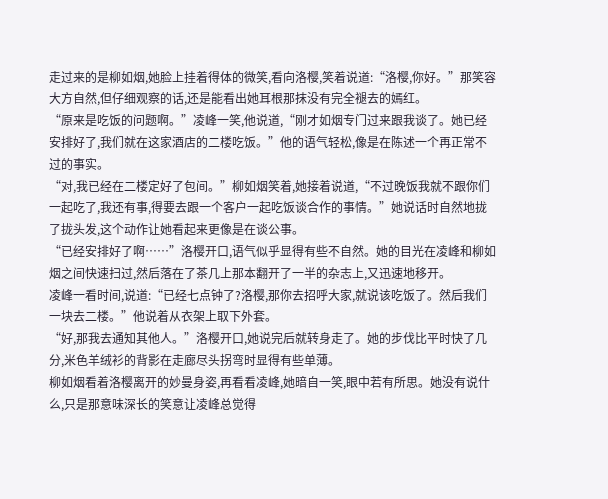走过来的是柳如烟,她脸上挂着得体的微笑,看向洛樱,笑着说道:“洛樱,你好。”那笑容大方自然,但仔细观察的话,还是能看出她耳根那抹没有完全褪去的嫣红。
“原来是吃饭的问题啊。”凌峰一笑,他说道,“刚才如烟专门过来跟我谈了。她已经安排好了,我们就在这家酒店的二楼吃饭。”他的语气轻松,像是在陈述一个再正常不过的事实。
“对,我已经在二楼定好了包间。”柳如烟笑着,她接着说道,“不过晚饭我就不跟你们一起吃了,我还有事,得要去跟一个客户一起吃饭谈合作的事情。”她说话时自然地拢了拢头发,这个动作让她看起来更像是在谈公事。
“已经安排好了啊……”洛樱开口,语气似乎显得有些不自然。她的目光在凌峰和柳如烟之间快速扫过,然后落在了茶几上那本翻开了一半的杂志上,又迅速地移开。
凌峰一看时间,说道:“已经七点钟了?洛樱,那你去招呼大家,就说该吃饭了。然后我们一块去二楼。”他说着从衣架上取下外套。
“好,那我去通知其他人。”洛樱开口,她说完后就转身走了。她的步伐比平时快了几分,米色羊绒衫的背影在走廊尽头拐弯时显得有些单薄。
柳如烟看着洛樱离开的妙曼身姿,再看看凌峰,她暗自一笑,眼中若有所思。她没有说什么,只是那意味深长的笑意让凌峰总觉得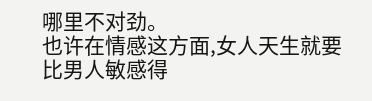哪里不对劲。
也许在情感这方面,女人天生就要比男人敏感得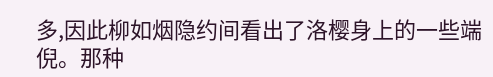多,因此柳如烟隐约间看出了洛樱身上的一些端倪。那种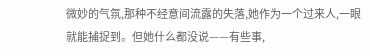微妙的气氛,那种不经意间流露的失落,她作为一个过来人,一眼就能捕捉到。但她什么都没说——有些事,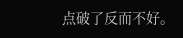点破了反而不好。